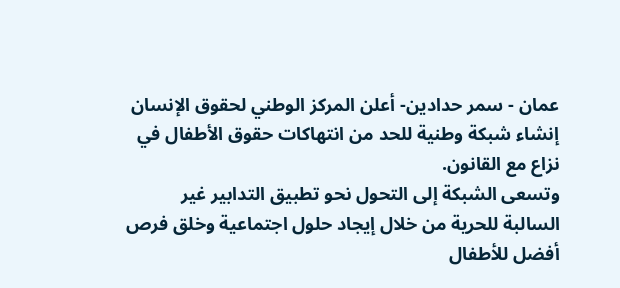عمان - سمر حدادين- أعلن المركز الوطني لحقوق الإنسان إنشاء شبكة وطنية للحد من انتهاكات حقوق الأطفال في نزاع مع القانون.
وتسعى الشبكة إلى التحول نحو تطبيق التدابير غير السالبة للحرية من خلال إيجاد حلول اجتماعية وخلق فرص أفضل للأطفال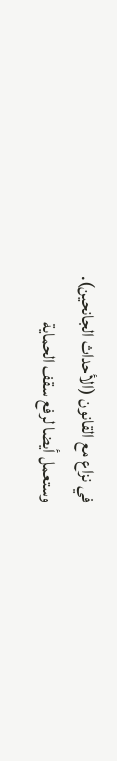في نزاع مع القانون (الأحداث الجانحين).
وستعمل أيضا لرفع سقف الحماية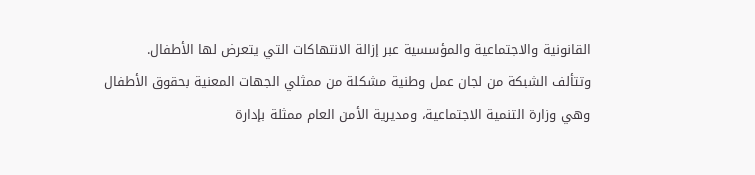القانونية والاجتماعية والمؤسسية عبر إزالة الانتهاكات التي يتعرض لها الأطفال.
وتتألف الشبكة من لجان عمل وطنية مشكلة من ممثلي الجهات المعنية بحقوق الأطفال وهي وزارة التنمية الاجتماعية، ومديرية الأمن العام ممثلة بإدارة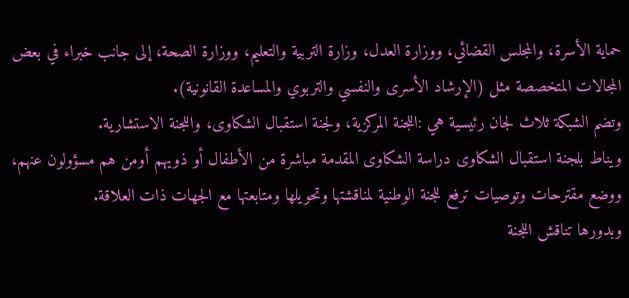حماية الأسرة، والمجلس القضائي، ووزارة العدل، وزارة التربية والتعليم، ووزارة الصحة، إلى جانب خبراء في بعض المجالات المتخصصة مثل (الإرشاد الأسرى والنفسي والتربوي والمساعدة القانونية).
وتضم الشبكة ثلاث لجان رئيسية هي :اللجنة المركزية، ولجنة استقبال الشكاوى، واللجنة الاستشارية.
ويناط بلجنة استقبال الشكاوى دراسة الشكاوى المقدمة مباشرة من الأطفال أو ذويهم أومن هم مسؤولون عنهم، ووضع مقترحات وتوصيات ترفع للجنة الوطنية لمناقشتها وتحويلها ومتابعتها مع الجهات ذات العلاقة.
وبدورها تناقش اللجنة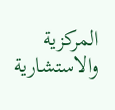المركزية والاستشارية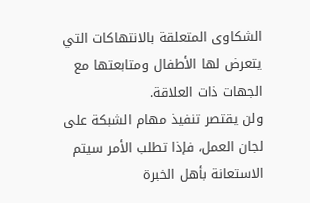الشكاوى المتعلقة بالانتهاكات التي يتعرض لها الأطفال ومتابعتها مع الجهات ذات العلاقة.
ولن يقتصر تنفيذ مهام الشبكة على لجان العمل، فإذا تطلب الأمر سيتم الاستعانة بأهل الخبرة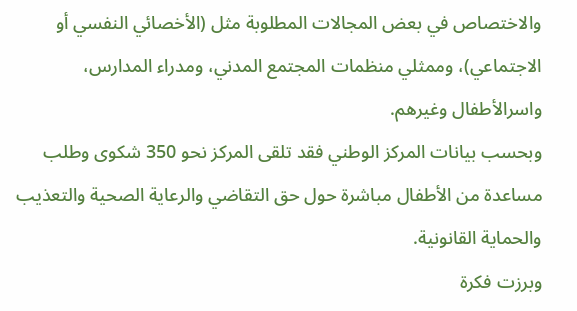والاختصاص في بعض المجالات المطلوبة مثل (الأخصائي النفسي أو الاجتماعي)، وممثلي منظمات المجتمع المدني، ومدراء المدارس، واسرالأطفال وغيرهم.
وبحسب بيانات المركز الوطني فقد تلقى المركز نحو 350 شكوى وطلب مساعدة من الأطفال مباشرة حول حق التقاضي والرعاية الصحية والتعذيب والحماية القانونية.
وبرزت فكرة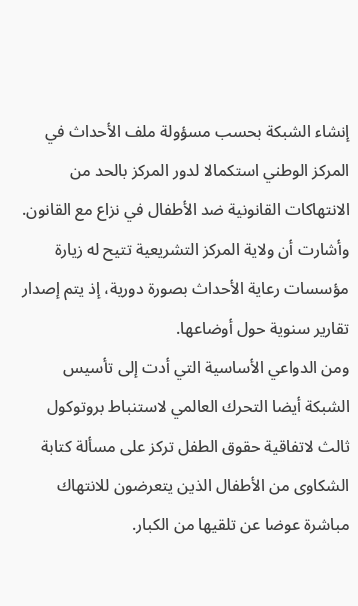إنشاء الشبكة بحسب مسؤولة ملف الأحداث في المركز الوطني استكمالا لدور المركز بالحد من الانتهاكات القانونية ضد الأطفال في نزاع مع القانون.
وأشارت أن ولاية المركز التشريعية تتيح له زيارة مؤسسات رعاية الأحداث بصورة دورية، إذ يتم إصدار تقارير سنوية حول أوضاعها.
ومن الدواعي الأساسية التي أدت إلى تأسيس الشبكة أيضا التحرك العالمي لاستنباط بروتوكول ثالث لاتفاقية حقوق الطفل تركز على مسألة كتابة الشكاوى من الأطفال الذين يتعرضون للانتهاك مباشرة عوضا عن تلقيها من الكبار.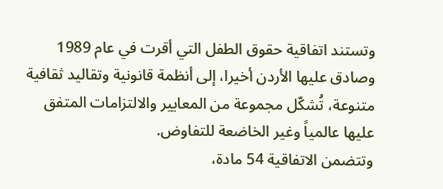وتستند اتفاقية حقوق الطفل التي أقرت في عام 1989 وصادق عليها الأردن أخيرا، إلى أنظمة قانونية وتقاليد ثقافية متنوعة، تُشكّل مجموعة من المعايير والالتزامات المتفق عليها عالمياً وغير الخاضعة للتفاوض.
وتتضمن الاتفاقية 54 مادة،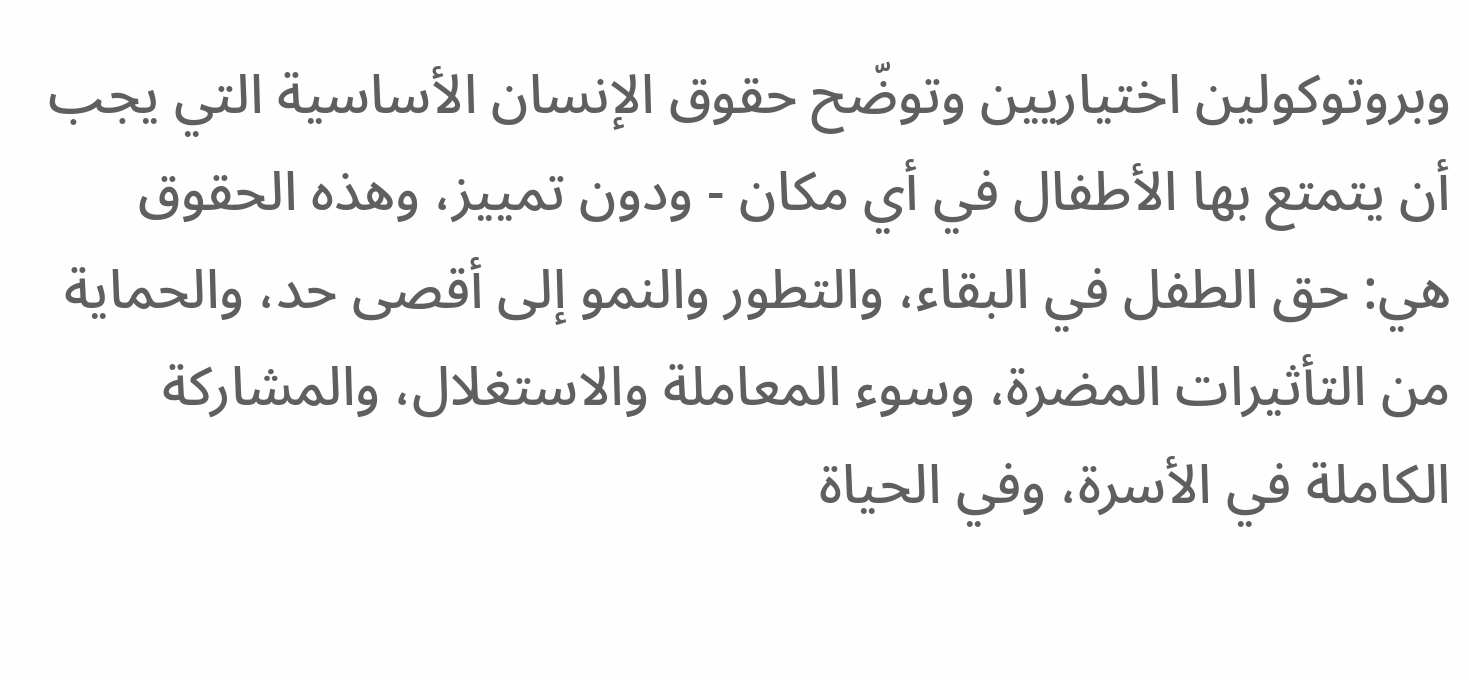وبروتوكولين اختياريين وتوضّح حقوق الإنسان الأساسية التي يجب أن يتمتع بها الأطفال في أي مكان - ودون تمييز، وهذه الحقوق هي: حق الطفل في البقاء، والتطور والنمو إلى أقصى حد، والحماية من التأثيرات المضرة، وسوء المعاملة والاستغلال، والمشاركة الكاملة في الأسرة، وفي الحياة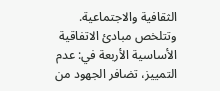الثقافية والاجتماعية.
وتتلخص مبادئ الاتفاقية الأساسية الأربعة في: عدم التمييز، تضافر الجهود من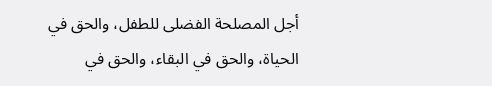أجل المصلحة الفضلى للطفل، والحق في الحياة، والحق في البقاء، والحق في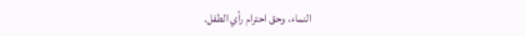النماء، وحق احترام رأي الطفل.